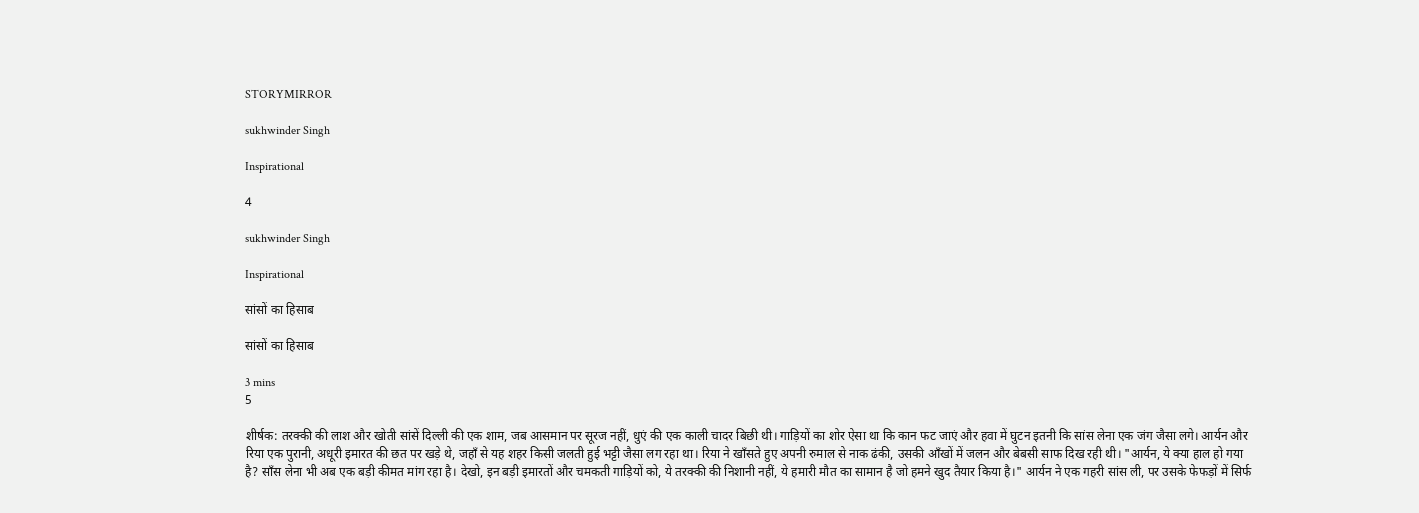STORYMIRROR

sukhwinder Singh

Inspirational

4

sukhwinder Singh

Inspirational

सांसों का हिसाब

सांसों का हिसाब

3 mins
5

शीर्षक: तरक्की की लाश और खोती सांसें दिल्ली की एक शाम, जब आसमान पर सूरज नहीं, धुएं की एक काली चादर बिछी थी। गाड़ियों का शोर ऐसा था कि कान फट जाएं और हवा में घुटन इतनी कि सांस लेना एक जंग जैसा लगे। आर्यन और रिया एक पुरानी, अधूरी इमारत की छत पर खड़े थे, जहाँ से यह शहर किसी जलती हुई भट्टी जैसा लग रहा था। रिया ने खाँसते हुए अपनी रुमाल से नाक ढंकी, उसकी आँखों में जलन और बेबसी साफ दिख रही थी। "आर्यन, ये क्या हाल हो गया है? साँस लेना भी अब एक बड़ी कीमत मांग रहा है। देखो, इन बड़ी इमारतों और चमकती गाड़ियों को, ये तरक्की की निशानी नहीं, ये हमारी मौत का सामान है जो हमने खुद तैयार किया है।" आर्यन ने एक गहरी सांस ली, पर उसके फेफड़ों में सिर्फ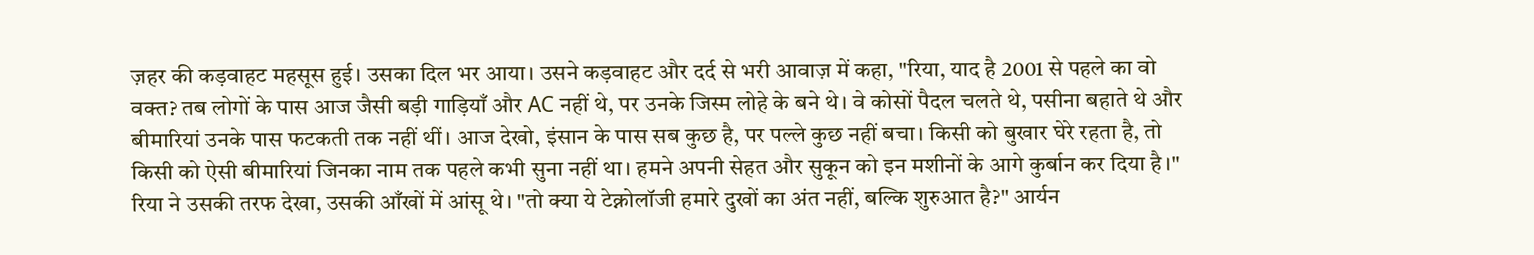ज़हर की कड़वाहट महसूस हुई। उसका दिल भर आया। उसने कड़वाहट और दर्द से भरी आवाज़ में कहा, "रिया, याद है 2001 से पहले का वो वक्त? तब लोगों के पास आज जैसी बड़ी गाड़ियाँ और AC नहीं थे, पर उनके जिस्म लोहे के बने थे। वे कोसों पैदल चलते थे, पसीना बहाते थे और बीमारियां उनके पास फटकती तक नहीं थीं। आज देखो, इंसान के पास सब कुछ है, पर पल्ले कुछ नहीं बचा। किसी को बुखार घेरे रहता है, तो किसी को ऐसी बीमारियां जिनका नाम तक पहले कभी सुना नहीं था। हमने अपनी सेहत और सुकून को इन मशीनों के आगे कुर्बान कर दिया है।" रिया ने उसकी तरफ देखा, उसकी आँखों में आंसू थे। "तो क्या ये टेक्नोलॉजी हमारे दुखों का अंत नहीं, बल्कि शुरुआत है?" आर्यन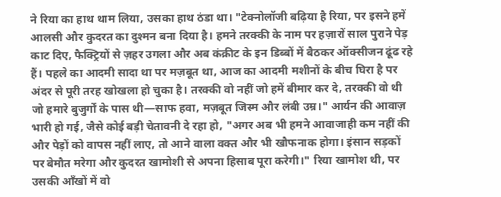ने रिया का हाथ थाम लिया, उसका हाथ ठंडा था। "टेक्नोलॉजी बढ़िया है रिया, पर इसने हमें आलसी और कुदरत का दुश्मन बना दिया है। हमने तरक्की के नाम पर हज़ारों साल पुराने पेड़ काट दिए, फैक्ट्रियों से ज़हर उगला और अब कंक्रीट के इन डिब्बों में बैठकर ऑक्सीजन ढूंढ रहे हैं। पहले का आदमी सादा था पर मज़बूत था, आज का आदमी मशीनों के बीच घिरा है पर अंदर से पूरी तरह खोखला हो चुका है। तरक्की वो नहीं जो हमें बीमार कर दे, तरक्की वो थी जो हमारे बुजुर्गों के पास थी—साफ हवा, मज़बूत जिस्म और लंबी उम्र।" आर्यन की आवाज़ भारी हो गई, जैसे कोई बड़ी चेतावनी दे रहा हो, "अगर अब भी हमने आवाजाही कम नहीं की और पेड़ों को वापस नहीं लाए, तो आने वाला वक्त और भी खौफनाक होगा। इंसान सड़कों पर बेमौत मरेगा और कुदरत खामोशी से अपना हिसाब पूरा करेगी।" रिया खामोश थी, पर उसकी आँखों में वो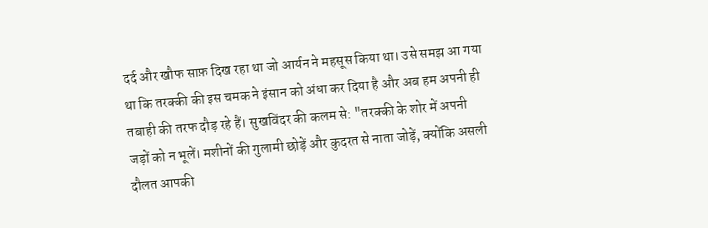दर्द और खौफ साफ़ दिख रहा था जो आर्यन ने महसूस किया था। उसे समझ आ गया था कि तरक्की की इस चमक ने इंसान को अंधा कर दिया है और अब हम अपनी ही तबाही की तरफ दौड़ रहे हैं। सुखविंदर की कलम से: "तरक्की के शोर में अपनी जड़ों को न भूलें। मशीनों की गुलामी छोड़ें और कुदरत से नाता जोड़ें, क्योंकि असली दौलत आपकी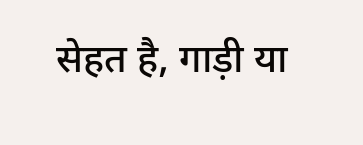सेहत है, गाड़ी या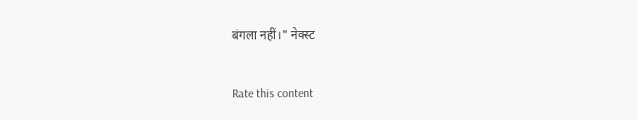बंगला नहीं।" नेक्स्ट


Rate this content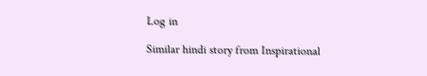Log in

Similar hindi story from Inspirational